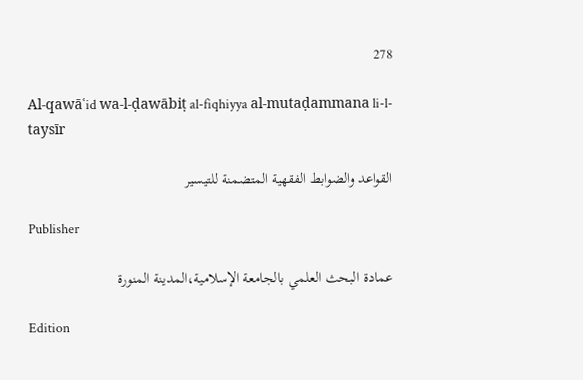278

Al-qawāʿid wa-l-ḍawābiṭ al-fiqhiyya al-mutaḍammana li-l-taysīr

القواعد والضوابط الفقهية المتضمنة للتيسير

Publisher

عمادة البحث العلمي بالجامعة الإسلامية،المدينة المنورة

Edition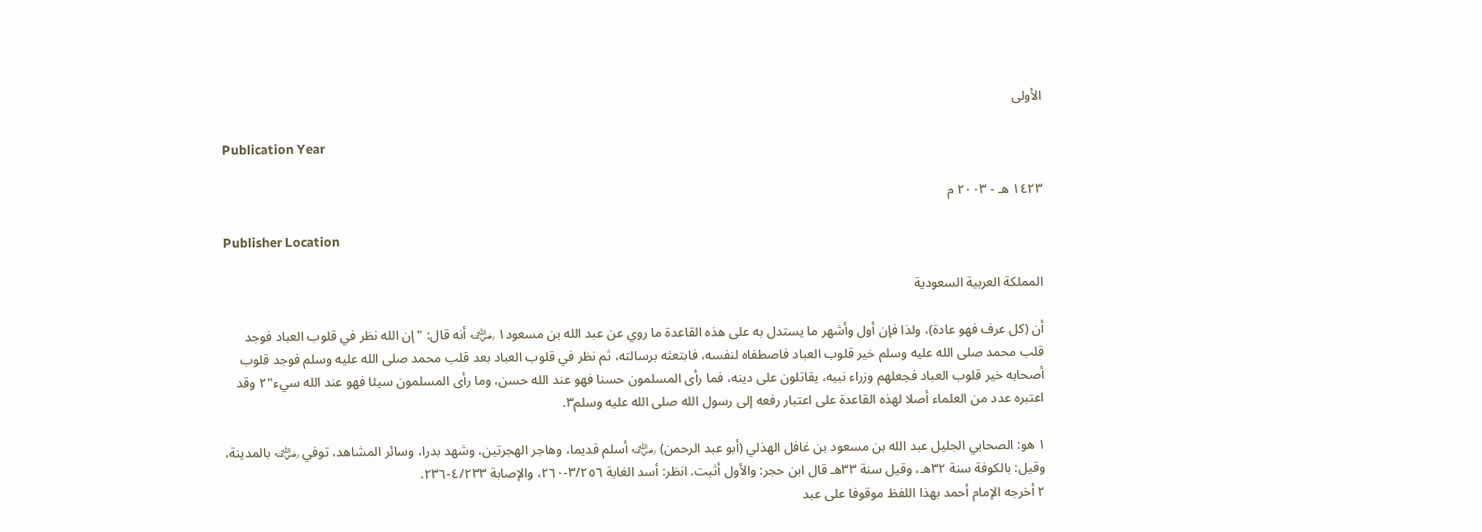الأولى

Publication Year

١٤٢٣ هـ - ٢٠٠٣ م

Publisher Location

المملكة العربية السعودية

أن (كل عرف فهو عادة)، ولذا فإن أول وأشهر ما يستدل به على هذه القاعدة ما روي عن عبد الله بن مسعود١ ﵁ أنه قال: "إن الله نظر في قلوب العباد فوجد قلب محمد صلى الله عليه وسلم خير قلوب العباد فاصطفاه لنفسه، فابتعثه برسالته، ثم نظر في قلوب العباد بعد قلب محمد صلى الله عليه وسلم فوجد قلوب أصحابه خير قلوب العباد فجعلهم وزراء نبيه، يقاتلون على دينه، فما رأى المسلمون حسنا فهو عند الله حسن، وما رأى المسلمون سيئا فهو عند الله سيء"٢ وقد اعتبره عدد من العلماء أصلا لهذه القاعدة على اعتبار رفعه إلى رسول الله صلى الله عليه وسلم٣.

١ هو: الصحابي الجليل عبد الله بن مسعود بن غافل الهذلي (أبو عبد الرحمن) ﵁ أسلم قديما، وهاجر الهجرتين، وشهد بدرا، وسائر المشاهد، توفي ﵁ بالمدينة، وقيل: بالكوفة سنة ٣٢هـ، وقيل سنة ٣٣هـ قال ابن حجر: والأول أثبت. انظر: أسد الغابة ٣/٢٥٦-٢٦٠، والإصابة ٤/٢٣٣-٢٣٦.
٢ أخرجه الإمام أحمد بهذا اللفظ موقوفا على عبد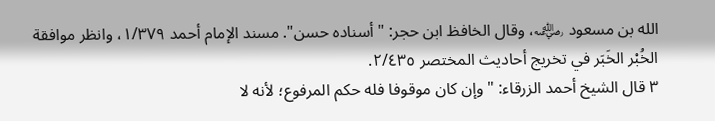الله بن مسعود ﵁، وقال الخافظ ابن حجر: "أسناده حسن". مسند الإمام أحمد ١/٣٧٩، وانظر موافقة الخُبْر الخَبَر في تخريج أحاديث المختصر ٢/٤٣٥.
٣ قال الشيخ أحمد الزرقاء: "وإن كان موقوفا فله حكم المرفوع؛ لأنه لا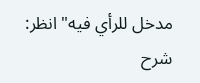مدخل للرأي فيه" انظر: شرح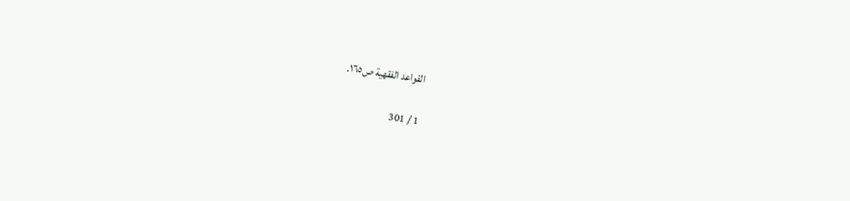القواعد الفقهية ص١٦٥.

1 / 301